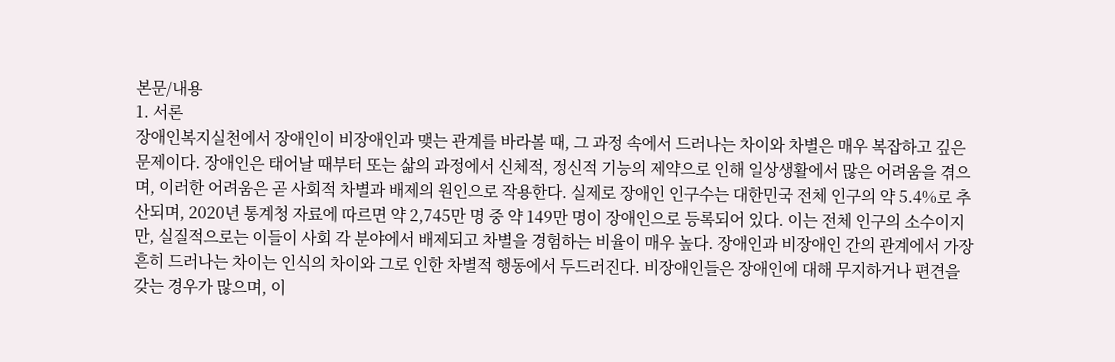본문/내용
1. 서론
장애인복지실천에서 장애인이 비장애인과 맺는 관계를 바라볼 때, 그 과정 속에서 드러나는 차이와 차별은 매우 복잡하고 깊은 문제이다. 장애인은 태어날 때부터 또는 삶의 과정에서 신체적, 정신적 기능의 제약으로 인해 일상생활에서 많은 어려움을 겪으며, 이러한 어려움은 곧 사회적 차별과 배제의 원인으로 작용한다. 실제로 장애인 인구수는 대한민국 전체 인구의 약 5.4%로 추산되며, 2020년 통계청 자료에 따르면 약 2,745만 명 중 약 149만 명이 장애인으로 등록되어 있다. 이는 전체 인구의 소수이지만, 실질적으로는 이들이 사회 각 분야에서 배제되고 차별을 경험하는 비율이 매우 높다. 장애인과 비장애인 간의 관계에서 가장 흔히 드러나는 차이는 인식의 차이와 그로 인한 차별적 행동에서 두드러진다. 비장애인들은 장애인에 대해 무지하거나 편견을 갖는 경우가 많으며, 이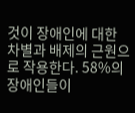것이 장애인에 대한 차별과 배제의 근원으로 작용한다. 58%의 장애인들이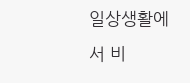일상생활에서 비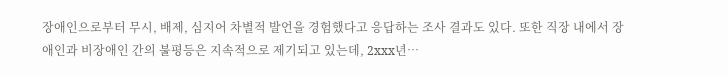장애인으로부터 무시, 배제, 심지어 차별적 발언을 경험했다고 응답하는 조사 결과도 있다. 또한 직장 내에서 장애인과 비장애인 간의 불평등은 지속적으로 제기되고 있는데, 2xxx년…